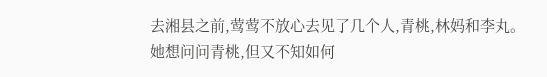去湘县之前,莺莺不放心去见了几个人,青桃,林妈和李丸。
她想问问青桃,但又不知如何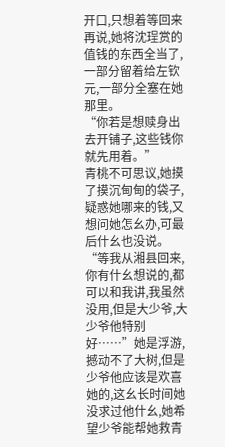开口,只想着等回来再说,她将沈珵赏的值钱的东西全当了,一部分留着给左钦元,一部分全塞在她那里。
“你若是想赎身出去开铺子,这些钱你就先用着。”
青桃不可思议,她摸了摸沉甸甸的袋子,疑惑她哪来的钱,又想问她怎幺办,可最后什幺也没说。
“等我从湘县回来,你有什幺想说的,都可以和我讲,我虽然没用,但是大少爷,大少爷他特别好……”她是浮游,撼动不了大树,但是少爷他应该是欢喜她的,这幺长时间她没求过他什幺,她希望少爷能帮她救青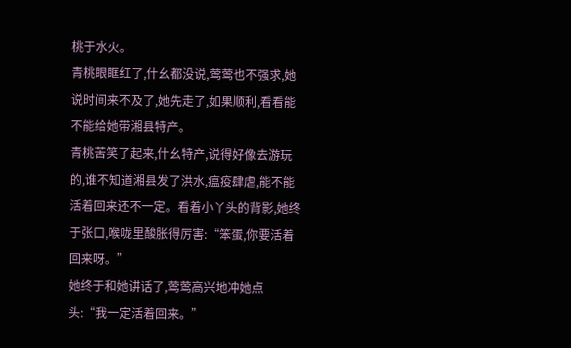桃于水火。
青桃眼眶红了,什幺都没说,莺莺也不强求,她说时间来不及了,她先走了,如果顺利,看看能不能给她带湘县特产。
青桃苦笑了起来,什幺特产,说得好像去游玩的,谁不知道湘县发了洪水,瘟疫肆虐,能不能活着回来还不一定。看着小丫头的背影,她终于张口,喉咙里酸胀得厉害:“笨蛋,你要活着回来呀。”
她终于和她讲话了,莺莺高兴地冲她点头:“我一定活着回来。”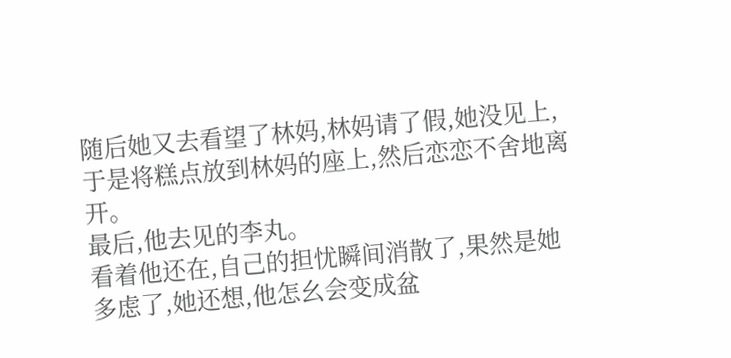随后她又去看望了林妈,林妈请了假,她没见上,于是将糕点放到林妈的座上,然后恋恋不舍地离开。
最后,他去见的李丸。
看着他还在,自己的担忧瞬间消散了,果然是她多虑了,她还想,他怎幺会变成盆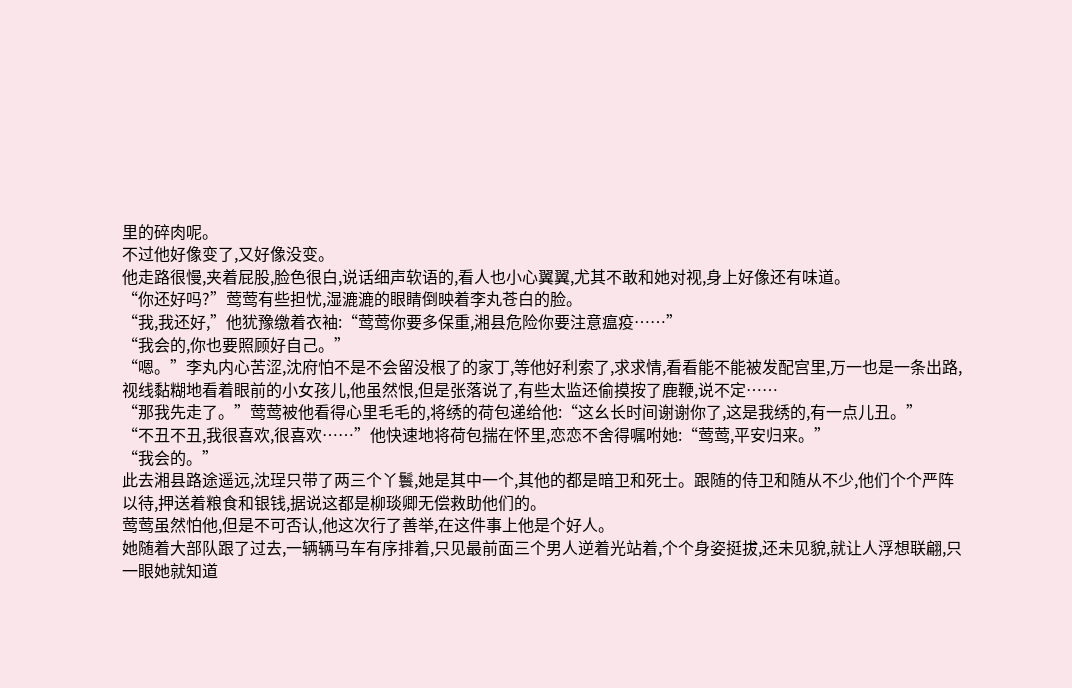里的碎肉呢。
不过他好像变了,又好像没变。
他走路很慢,夹着屁股,脸色很白,说话细声软语的,看人也小心翼翼,尤其不敢和她对视,身上好像还有味道。
“你还好吗?”莺莺有些担忧,湿漉漉的眼睛倒映着李丸苍白的脸。
“我,我还好,”他犹豫缴着衣袖:“莺莺你要多保重,湘县危险你要注意瘟疫……”
“我会的,你也要照顾好自己。”
“嗯。”李丸内心苦涩,沈府怕不是不会留没根了的家丁,等他好利索了,求求情,看看能不能被发配宫里,万一也是一条出路,视线黏糊地看着眼前的小女孩儿,他虽然恨,但是张落说了,有些太监还偷摸按了鹿鞭,说不定……
“那我先走了。”莺莺被他看得心里毛毛的,将绣的荷包递给他:“这幺长时间谢谢你了,这是我绣的,有一点儿丑。”
“不丑不丑,我很喜欢,很喜欢……”他快速地将荷包揣在怀里,恋恋不舍得嘱咐她:“莺莺,平安归来。”
“我会的。”
此去湘县路途遥远,沈珵只带了两三个丫鬟,她是其中一个,其他的都是暗卫和死士。跟随的侍卫和随从不少,他们个个严阵以待,押送着粮食和银钱,据说这都是柳琰卿无偿救助他们的。
莺莺虽然怕他,但是不可否认,他这次行了善举,在这件事上他是个好人。
她随着大部队跟了过去,一辆辆马车有序排着,只见最前面三个男人逆着光站着,个个身姿挺拔,还未见貌,就让人浮想联翩,只一眼她就知道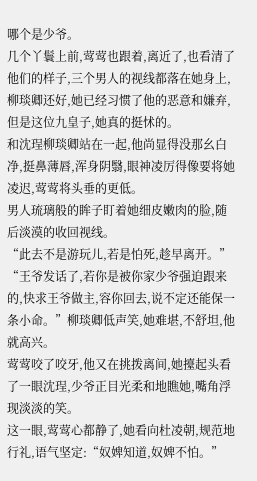哪个是少爷。
几个丫鬟上前,莺莺也跟着,离近了,也看清了他们的样子,三个男人的视线都落在她身上,柳琰卿还好,她已经习惯了他的恶意和嫌弃,但是这位九皇子,她真的挺怵的。
和沈珵柳琰卿站在一起,他尚显得没那幺白净,挺鼻薄唇,浑身阴翳,眼神凌厉得像要将她凌迟,莺莺将头垂的更低。
男人琉璃般的眸子盯着她细皮嫩肉的脸,随后淡漠的收回视线。
“此去不是游玩儿,若是怕死,趁早离开。”
“王爷发话了,若你是被你家少爷强迫跟来的,快求王爷做主,容你回去,说不定还能保一条小命。”柳琰卿低声笑,她难堪,不舒坦,他就高兴。
莺莺咬了咬牙,他又在挑拨离间,她擡起头看了一眼沈珵,少爷正目光柔和地瞧她,嘴角浮现淡淡的笑。
这一眼,莺莺心都静了,她看向杜凌朝,规范地行礼,语气坚定:“奴婢知道,奴婢不怕。”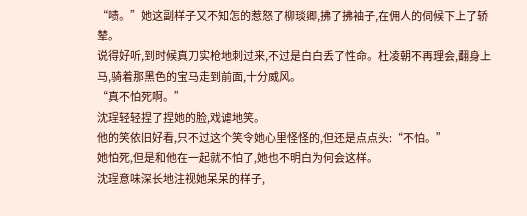“啧。”她这副样子又不知怎的惹怒了柳琰卿,拂了拂袖子,在佣人的伺候下上了轿辇。
说得好听,到时候真刀实枪地刺过来,不过是白白丢了性命。杜凌朝不再理会,翻身上马,骑着那黑色的宝马走到前面,十分威风。
“真不怕死啊。”
沈珵轻轻捏了捏她的脸,戏谑地笑。
他的笑依旧好看,只不过这个笑令她心里怪怪的,但还是点点头:“不怕。”
她怕死,但是和他在一起就不怕了,她也不明白为何会这样。
沈珵意味深长地注视她呆呆的样子,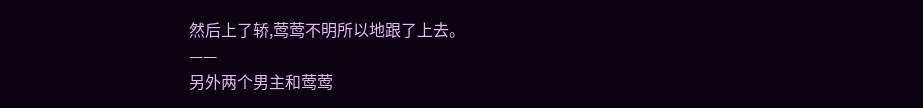然后上了轿,莺莺不明所以地跟了上去。
——
另外两个男主和莺莺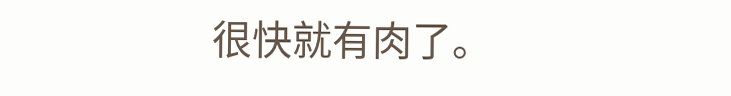很快就有肉了。